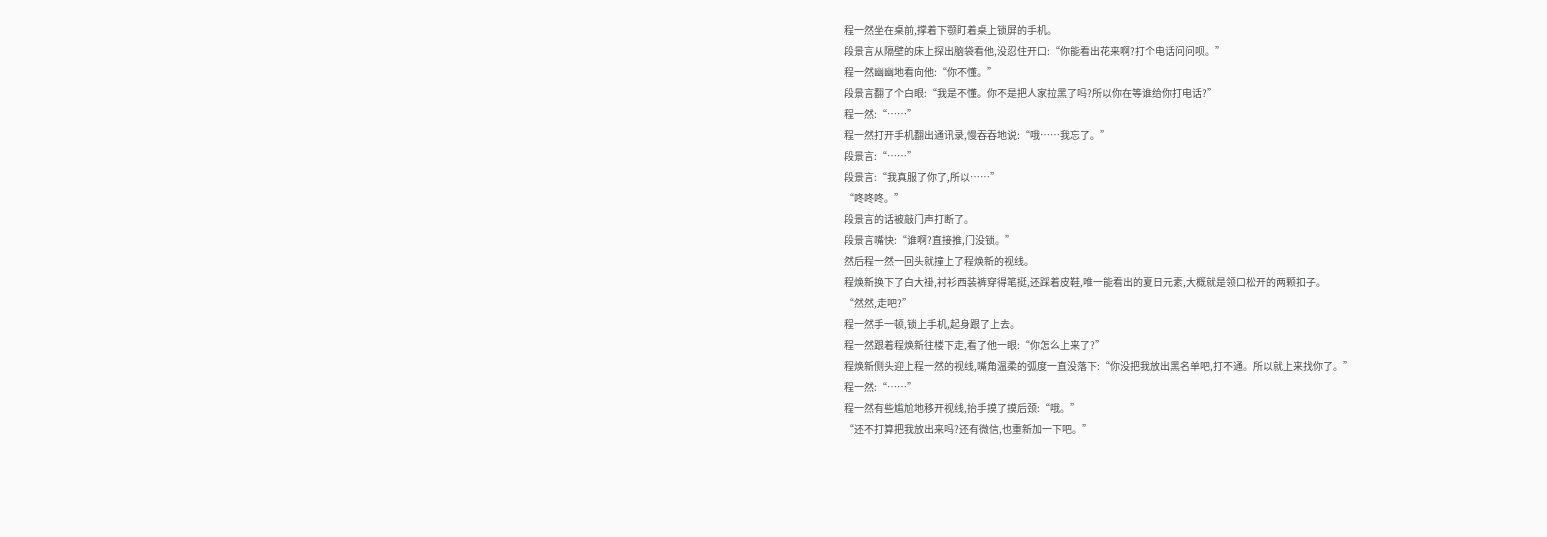程一然坐在桌前,撑着下颚盯着桌上锁屏的手机。
段景言从隔壁的床上探出脑袋看他,没忍住开口:“你能看出花来啊?打个电话问问呗。”
程一然幽幽地看向他:“你不懂。”
段景言翻了个白眼:“我是不懂。你不是把人家拉黑了吗?所以你在等谁给你打电话?”
程一然:“……”
程一然打开手机翻出通讯录,慢吞吞地说:“哦……我忘了。”
段景言:“……”
段景言:“我真服了你了,所以……”
“咚咚咚。”
段景言的话被敲门声打断了。
段景言嘴快:“谁啊?直接推,门没锁。”
然后程一然一回头就撞上了程焕新的视线。
程焕新换下了白大褂,衬衫西装裤穿得笔挺,还踩着皮鞋,唯一能看出的夏日元素,大概就是领口松开的两颗扣子。
“然然,走吧?”
程一然手一顿,锁上手机,起身跟了上去。
程一然跟着程焕新往楼下走,看了他一眼:“你怎么上来了?”
程焕新侧头迎上程一然的视线,嘴角温柔的弧度一直没落下:“你没把我放出黑名单吧,打不通。所以就上来找你了。”
程一然:“……”
程一然有些尴尬地移开视线,抬手摸了摸后颈:“哦。”
“还不打算把我放出来吗?还有微信,也重新加一下吧。”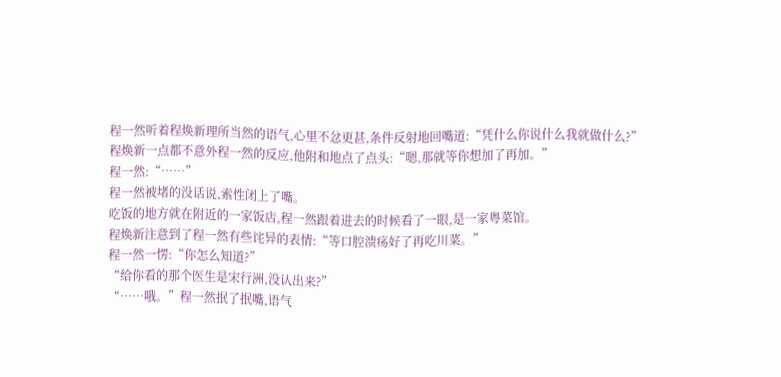程一然听着程焕新理所当然的语气,心里不忿更甚,条件反射地回嘴道:“凭什么你说什么我就做什么?”
程焕新一点都不意外程一然的反应,他附和地点了点头:“嗯,那就等你想加了再加。”
程一然:“……”
程一然被堵的没话说,索性闭上了嘴。
吃饭的地方就在附近的一家饭店,程一然跟着进去的时候看了一眼,是一家粤菜馆。
程焕新注意到了程一然有些诧异的表情:“等口腔溃疡好了再吃川菜。”
程一然一愣:“你怎么知道?”
“给你看的那个医生是宋行洲,没认出来?”
“……哦。”程一然抿了抿嘴,语气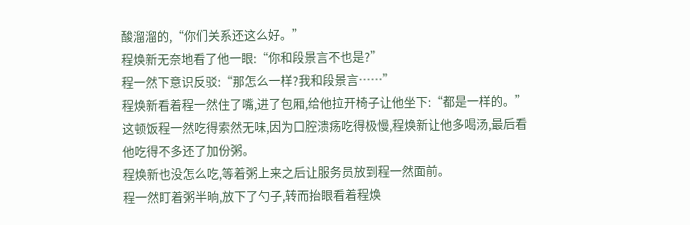酸溜溜的,“你们关系还这么好。”
程焕新无奈地看了他一眼:“你和段景言不也是?”
程一然下意识反驳:“那怎么一样?我和段景言……”
程焕新看着程一然住了嘴,进了包厢,给他拉开椅子让他坐下:“都是一样的。”
这顿饭程一然吃得索然无味,因为口腔溃疡吃得极慢,程焕新让他多喝汤,最后看他吃得不多还了加份粥。
程焕新也没怎么吃,等着粥上来之后让服务员放到程一然面前。
程一然盯着粥半晌,放下了勺子,转而抬眼看着程焕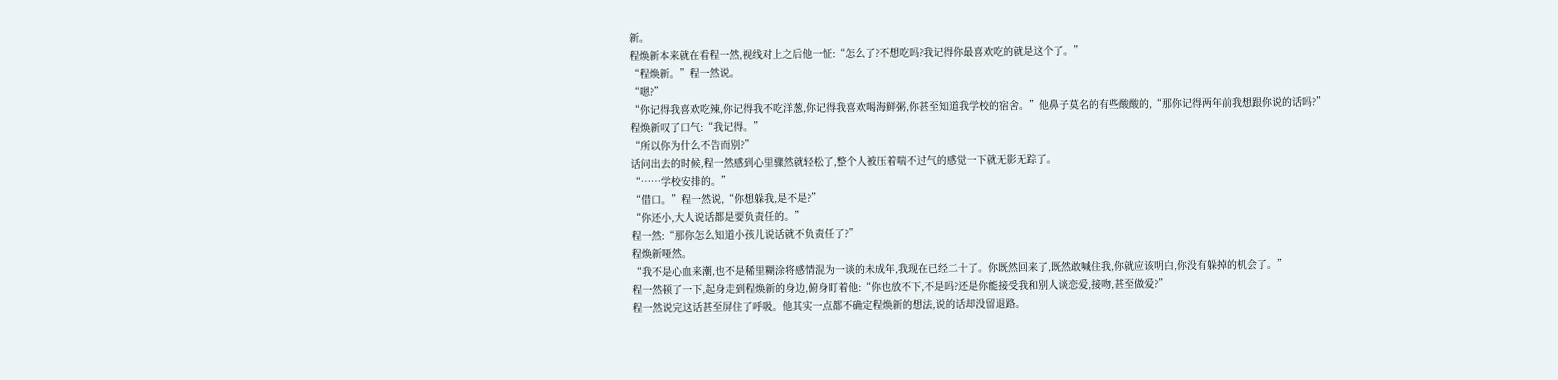新。
程焕新本来就在看程一然,视线对上之后他一怔:“怎么了?不想吃吗?我记得你最喜欢吃的就是这个了。”
“程焕新。”程一然说。
“嗯?”
“你记得我喜欢吃辣,你记得我不吃洋葱,你记得我喜欢喝海鲜粥,你甚至知道我学校的宿舍。”他鼻子莫名的有些酸酸的,“那你记得两年前我想跟你说的话吗?”
程焕新叹了口气:“我记得。”
“所以你为什么不告而别?”
话问出去的时候,程一然感到心里骤然就轻松了,整个人被压着喘不过气的感觉一下就无影无踪了。
“……学校安排的。”
“借口。”程一然说,“你想躲我,是不是?”
“你还小,大人说话都是要负责任的。”
程一然:“那你怎么知道小孩儿说话就不负责任了?”
程焕新哑然。
“我不是心血来潮,也不是稀里糊涂将感情混为一谈的未成年,我现在已经二十了。你既然回来了,既然敢喊住我,你就应该明白,你没有躲掉的机会了。”
程一然顿了一下,起身走到程焕新的身边,俯身盯着他:“你也放不下,不是吗?还是你能接受我和别人谈恋爱,接吻,甚至做爱?”
程一然说完这话甚至屏住了呼吸。他其实一点都不确定程焕新的想法,说的话却没留退路。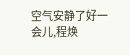空气安静了好一会儿,程焕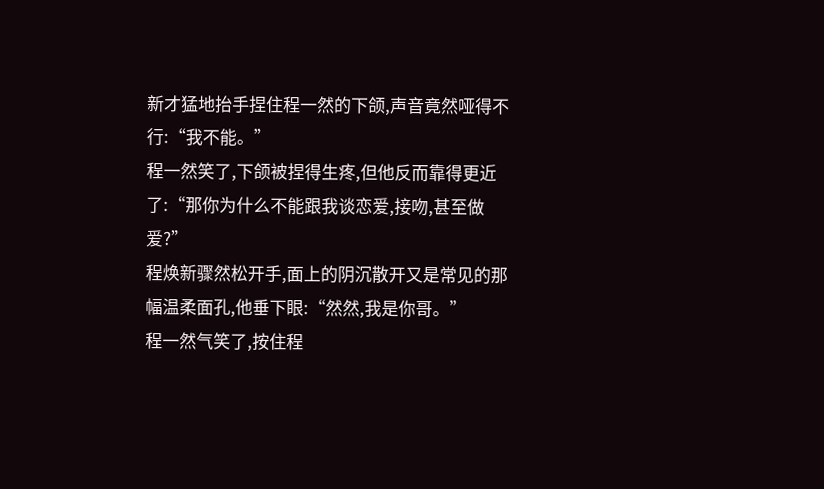新才猛地抬手捏住程一然的下颌,声音竟然哑得不行:“我不能。”
程一然笑了,下颌被捏得生疼,但他反而靠得更近了:“那你为什么不能跟我谈恋爱,接吻,甚至做爱?”
程焕新骤然松开手,面上的阴沉散开又是常见的那幅温柔面孔,他垂下眼:“然然,我是你哥。”
程一然气笑了,按住程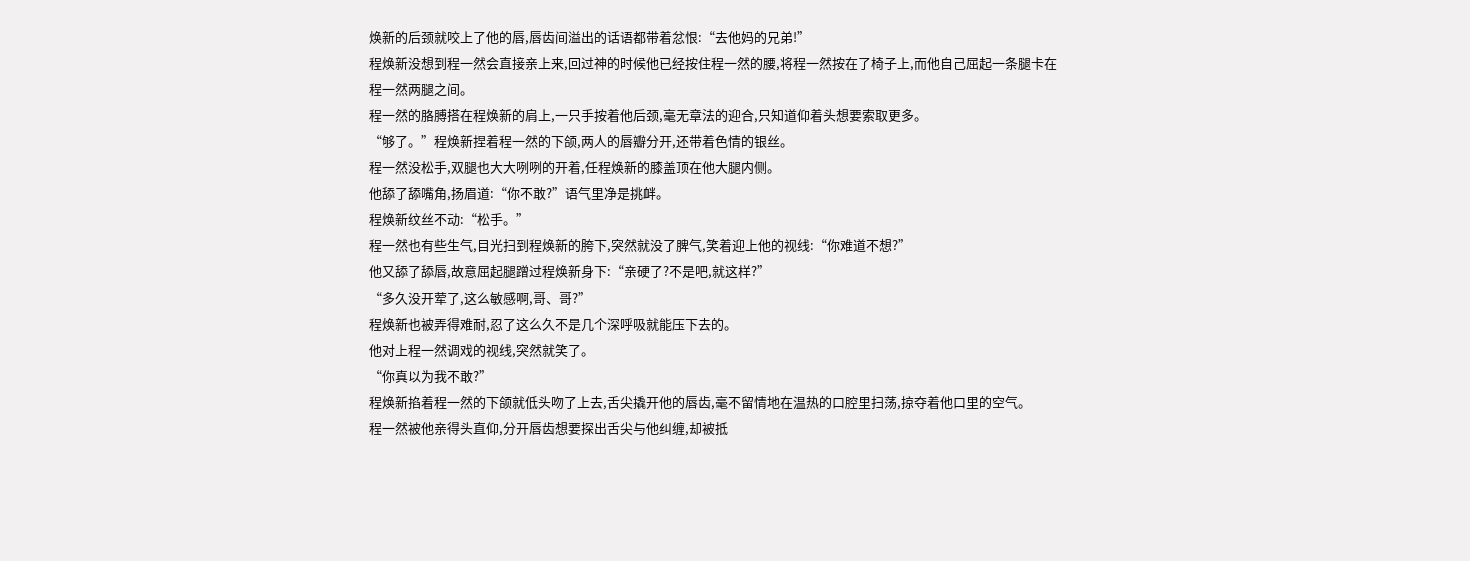焕新的后颈就咬上了他的唇,唇齿间溢出的话语都带着忿恨:“去他妈的兄弟!”
程焕新没想到程一然会直接亲上来,回过神的时候他已经按住程一然的腰,将程一然按在了椅子上,而他自己屈起一条腿卡在程一然两腿之间。
程一然的胳膊搭在程焕新的肩上,一只手按着他后颈,毫无章法的迎合,只知道仰着头想要索取更多。
“够了。”程焕新捏着程一然的下颌,两人的唇瓣分开,还带着色情的银丝。
程一然没松手,双腿也大大咧咧的开着,任程焕新的膝盖顶在他大腿内侧。
他舔了舔嘴角,扬眉道:“你不敢?”语气里净是挑衅。
程焕新纹丝不动:“松手。”
程一然也有些生气,目光扫到程焕新的胯下,突然就没了脾气,笑着迎上他的视线:“你难道不想?”
他又舔了舔唇,故意屈起腿蹭过程焕新身下:“亲硬了?不是吧,就这样?”
“多久没开荤了,这么敏感啊,哥、哥?”
程焕新也被弄得难耐,忍了这么久不是几个深呼吸就能压下去的。
他对上程一然调戏的视线,突然就笑了。
“你真以为我不敢?”
程焕新掐着程一然的下颌就低头吻了上去,舌尖撬开他的唇齿,毫不留情地在温热的口腔里扫荡,掠夺着他口里的空气。
程一然被他亲得头直仰,分开唇齿想要探出舌尖与他纠缠,却被抵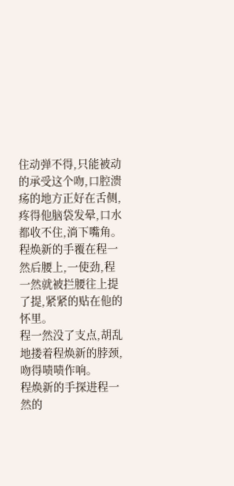住动弹不得,只能被动的承受这个吻,口腔溃疡的地方正好在舌侧,疼得他脑袋发晕,口水都收不住,淌下嘴角。
程焕新的手覆在程一然后腰上,一使劲,程一然就被拦腰往上提了提,紧紧的贴在他的怀里。
程一然没了支点,胡乱地搂着程焕新的脖颈,吻得啧啧作响。
程焕新的手探进程一然的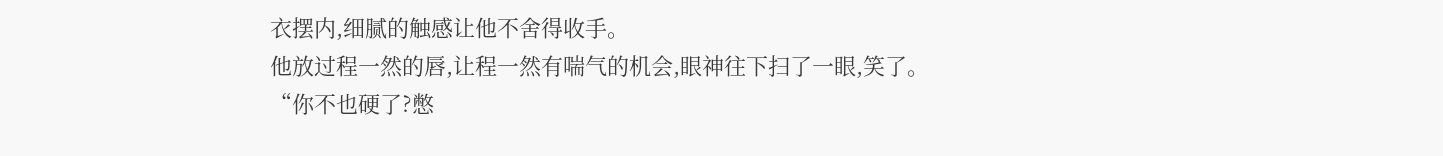衣摆内,细腻的触感让他不舍得收手。
他放过程一然的唇,让程一然有喘气的机会,眼神往下扫了一眼,笑了。
“你不也硬了?憋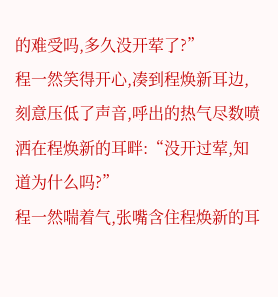的难受吗,多久没开荤了?”
程一然笑得开心,凑到程焕新耳边,刻意压低了声音,呼出的热气尽数喷洒在程焕新的耳畔:“没开过荤,知道为什么吗?”
程一然喘着气,张嘴含住程焕新的耳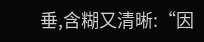垂,含糊又清晰:“因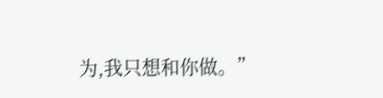为,我只想和你做。”